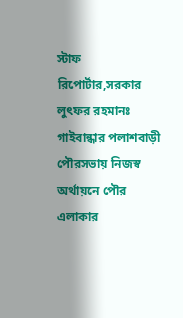স্টাফ রিপোর্টার,সরকার লুৎফর রহমানঃ
গাইবান্ধার পলাশবাড়ী পৌরসভায় নিজস্ব অর্থায়নে পৌর এলাকার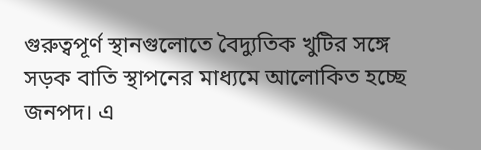গুরুত্বপূর্ণ স্থানগুলোতে বৈদ্যুতিক খুটির সঙ্গে সড়ক বাতি স্থাপনের মাধ্যমে আলোকিত হচ্ছে জনপদ। এ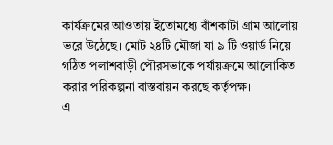কার্যক্রমের আওতায় ইতোমধ্যে বাঁশকাটা গ্রাম আলোয় ভরে উঠেছে। মোট ২৪টি মৌজা যা ৯ টি ওয়ার্ড নিয়ে গঠিত পলাশবাড়ী পৌরসভাকে পর্যায়ক্রমে আলোকিত করার পরিকল্পনা বাস্তবায়ন করছে কর্তৃপক্ষ।
এ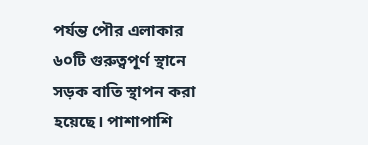পর্যন্ত পৌর এলাকার ৬০টি গুরুত্বপূর্ণ স্থানে সড়ক বাতি স্থাপন করা হয়েছে। পাশাপাশি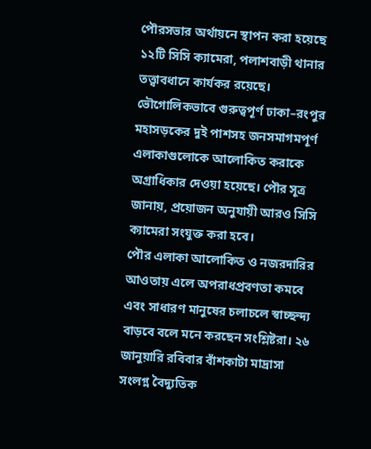পৌরসভার অর্থায়নে স্থাপন করা হয়েছে ১২টি সিসি ক্যামেরা, পলাশবাড়ী থানার তত্ত্বাবধানে কার্যকর রয়েছে। ভৌগোলিকভাবে গুরুত্বপূর্ণ ঢাকা–রংপুর মহাসড়কের দুই পাশসহ জনসমাগমপূর্ণ এলাকাগুলোকে আলোকিত করাকে অগ্রাধিকার দেওয়া হয়েছে। পৌর সূত্র জানায়, প্রয়োজন অনুযায়ী আরও সিসি ক্যামেরা সংযুক্ত করা হবে।
পৌর এলাকা আলোকিত ও নজরদারির আওতায় এলে অপরাধপ্রবণতা কমবে এবং সাধারণ মানুষের চলাচলে স্বাচ্ছন্দ্য বাড়বে বলে মনে করছেন সংশ্লিষ্টরা। ২৬ জানুয়ারি রবিবার বাঁশকাটা মাদ্রাসা সংলগ্ন বৈদ্যুতিক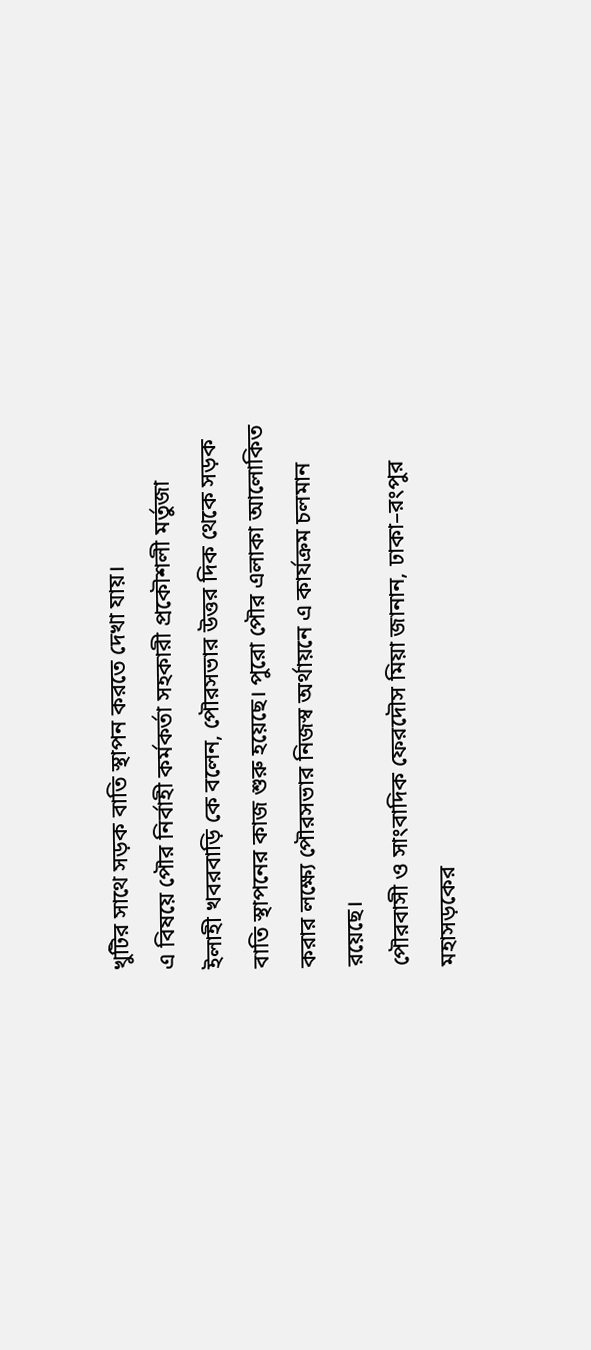খুটির সাথে সড়ক বাতি স্থাপন করতে দেখা যায়।
এ বিষয়ে পৌর নির্বাহী কর্মকর্তা সহকারী প্রকৌশলী মর্তুজা ইলাহী খবরবাড়ি কে বলেন, পৌরসভার উত্তর দিক থেকে সড়ক বাতি স্থাপনের কাজ শুরু হয়েছে। পুরো পৌর এলাকা আলোকিত করার লক্ষ্যে পৌরসভার নিজস্ব অর্থায়নে এ কার্যক্রম চলমান রয়েছে।
পৌরবাসী ও সাংবাদিক ফেরদৌস মিয়া জানান, ঢাকা–রংপুর মহাসড়কের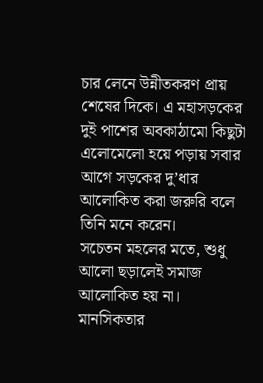চার লেনে উন্নীতকরণ প্রায় শেষের দিকে। এ মহাসড়কের দুই পাশের অবকাঠামো কিছুটা এলোমেলো হয়ে পড়ায় সবার আগে সড়কের দু’ধার আলোকিত করা জরুরি বলে তিনি মনে করেন।
সচেতন মহলের মতে, শুধু আলো ছড়ালেই সমাজ আলোকিত হয় না। মানসিকতার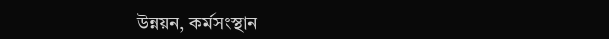উন্নয়ন, কর্মসংস্থান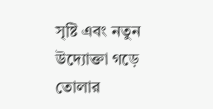সৃষ্টি এবং নতুন উদ্যোক্তা গড়ে তোলার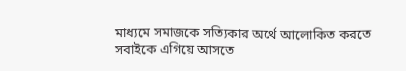মাধ্যমে সমাজকে সত্যিকার অর্থে আলোকিত করতে সবাইকে এগিয়ে আসতে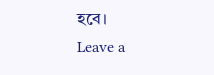হবে।
Leave a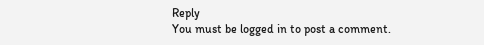Reply
You must be logged in to post a comment.